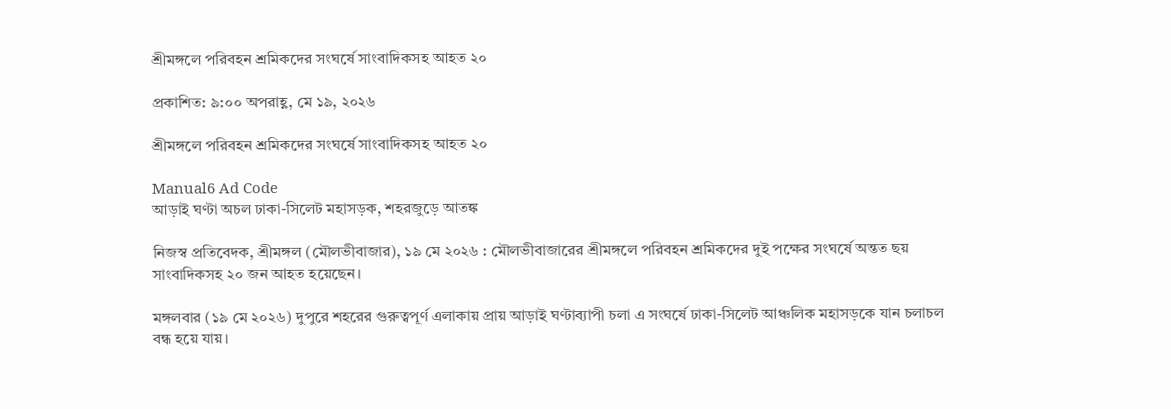শ্রীমঙ্গলে পরিবহন শ্রমিকদের সংঘর্ষে সাংবাদিকসহ আহত ২০

প্রকাশিত: ৯:০০ অপরাহ্ণ, মে ১৯, ২০২৬

শ্রীমঙ্গলে পরিবহন শ্রমিকদের সংঘর্ষে সাংবাদিকসহ আহত ২০

Manual6 Ad Code
আড়াই ঘণ্টা অচল ঢাকা-সিলেট মহাসড়ক, শহরজুড়ে আতঙ্ক

নিজস্ব প্রতিবেদক, শ্রীমঙ্গল (মৌলভীবাজার), ১৯ মে ২০২৬ : মৌলভীবাজারের শ্রীমঙ্গলে পরিবহন শ্রমিকদের দুই পক্ষের সংঘর্ষে অন্তত ছয় সাংবাদিকসহ ২০ জন আহত হয়েছেন।

মঙ্গলবার (১৯ মে ২০২৬) দুপুরে শহরের গুরুত্বপূর্ণ এলাকায় প্রায় আড়াই ঘণ্টাব্যাপী চলা এ সংঘর্ষে ঢাকা-সিলেট আঞ্চলিক মহাসড়কে যান চলাচল বন্ধ হয়ে যায়।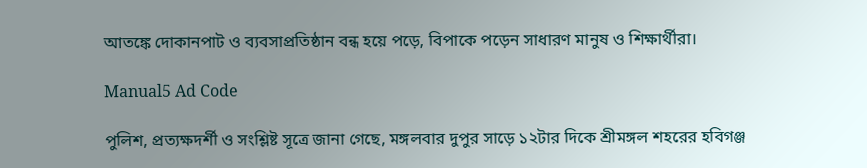আতঙ্কে দোকানপাট ও ব্যবসাপ্রতিষ্ঠান বন্ধ হয়ে পড়ে, বিপাকে পড়েন সাধারণ মানুষ ও শিক্ষার্থীরা।

Manual5 Ad Code

পুলিশ, প্রত্যক্ষদর্শী ও সংশ্লিষ্ট সূত্রে জানা গেছে, মঙ্গলবার দুপুর সাড়ে ১২টার দিকে শ্রীমঙ্গল শহরের হবিগঞ্জ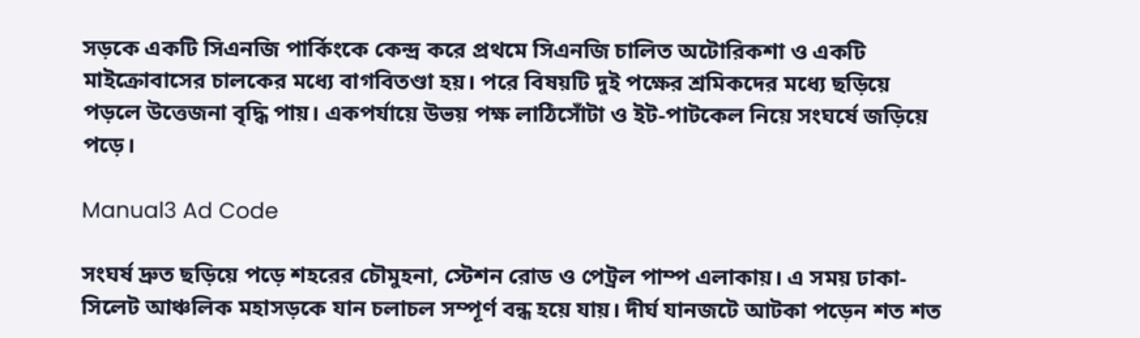সড়কে একটি সিএনজি পার্কিংকে কেন্দ্র করে প্রথমে সিএনজি চালিত অটোরিকশা ও একটি মাইক্রোবাসের চালকের মধ্যে বাগবিতণ্ডা হয়। পরে বিষয়টি দুই পক্ষের শ্রমিকদের মধ্যে ছড়িয়ে পড়লে উত্তেজনা বৃদ্ধি পায়। একপর্যায়ে উভয় পক্ষ লাঠিসোঁটা ও ইট-পাটকেল নিয়ে সংঘর্ষে জড়িয়ে পড়ে।

Manual3 Ad Code

সংঘর্ষ দ্রুত ছড়িয়ে পড়ে শহরের চৌমুহনা, স্টেশন রোড ও পেট্রল পাম্প এলাকায়। এ সময় ঢাকা-সিলেট আঞ্চলিক মহাসড়কে যান চলাচল সম্পূর্ণ বন্ধ হয়ে যায়। দীর্ঘ যানজটে আটকা পড়েন শত শত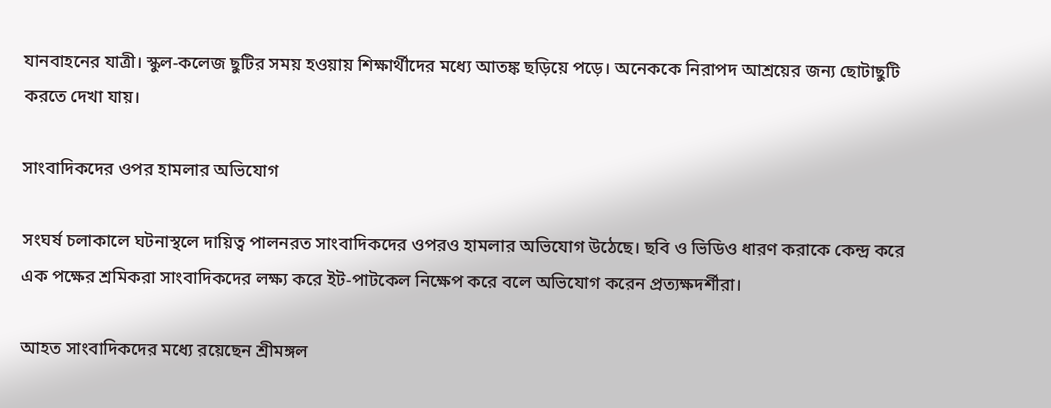যানবাহনের যাত্রী। স্কুল-কলেজ ছুটির সময় হওয়ায় শিক্ষার্থীদের মধ্যে আতঙ্ক ছড়িয়ে পড়ে। অনেককে নিরাপদ আশ্রয়ের জন্য ছোটাছুটি করতে দেখা যায়।

সাংবাদিকদের ওপর হামলার অভিযোগ

সংঘর্ষ চলাকালে ঘটনাস্থলে দায়িত্ব পালনরত সাংবাদিকদের ওপরও হামলার অভিযোগ উঠেছে। ছবি ও ভিডিও ধারণ করাকে কেন্দ্র করে এক পক্ষের শ্রমিকরা সাংবাদিকদের লক্ষ্য করে ইট-পাটকেল নিক্ষেপ করে বলে অভিযোগ করেন প্রত্যক্ষদর্শীরা।

আহত সাংবাদিকদের মধ্যে রয়েছেন শ্রীমঙ্গল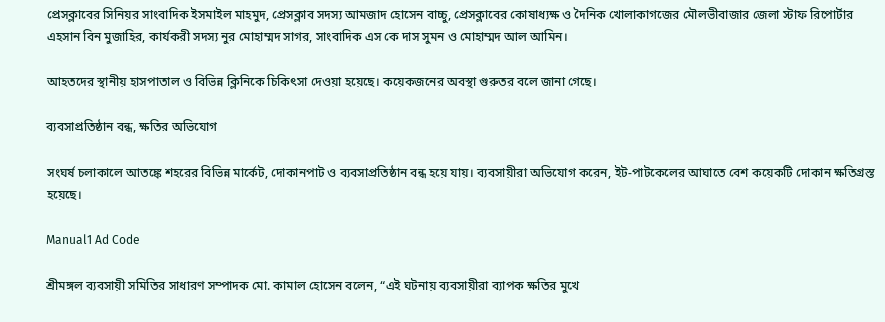প্রেসক্লাবের সিনিয়র সাংবাদিক ইসমাইল মাহমুদ, প্রেসক্লাব সদস্য আমজাদ হোসেন বাচ্চু, প্রেসক্লাবের কোষাধ্যক্ষ ও দৈনিক খোলাকাগজের মৌলভীবাজার জেলা স্টাফ রিপোর্টার এহসান বিন মুজাহির, কার্যকরী সদস্য নুর মোহাম্মদ সাগর, সাংবাদিক এস কে দাস সুমন ও মোহাম্মদ আল আমিন।

আহতদের স্থানীয় হাসপাতাল ও বিভিন্ন ক্লিনিকে চিকিৎসা দেওয়া হয়েছে। কয়েকজনের অবস্থা গুরুতর বলে জানা গেছে।

ব্যবসাপ্রতিষ্ঠান বন্ধ, ক্ষতির অভিযোগ

সংঘর্ষ চলাকালে আতঙ্কে শহরের বিভিন্ন মার্কেট, দোকানপাট ও ব্যবসাপ্রতিষ্ঠান বন্ধ হয়ে যায়। ব্যবসায়ীরা অভিযোগ করেন, ইট-পাটকেলের আঘাতে বেশ কয়েকটি দোকান ক্ষতিগ্রস্ত হয়েছে।

Manual1 Ad Code

শ্রীমঙ্গল ব্যবসায়ী সমিতির সাধারণ সম্পাদক মো. কামাল হোসেন বলেন, “এই ঘটনায় ব্যবসায়ীরা ব্যাপক ক্ষতির মুখে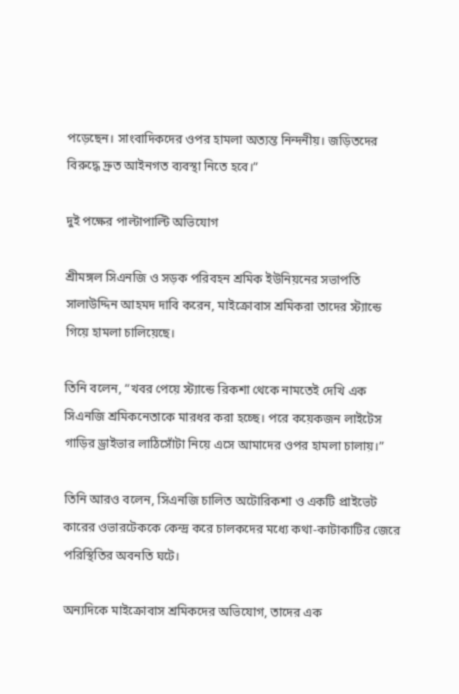পড়েছেন। সাংবাদিকদের ওপর হামলা অত্যন্ত নিন্দনীয়। জড়িতদের বিরুদ্ধে দ্রুত আইনগত ব্যবস্থা নিতে হবে।”

দুই পক্ষের পাল্টাপাল্টি অভিযোগ

শ্রীমঙ্গল সিএনজি ও সড়ক পরিবহন শ্রমিক ইউনিয়নের সভাপতি সালাউদ্দিন আহমদ দাবি করেন, মাইক্রোবাস শ্রমিকরা তাদের স্ট্যান্ডে গিয়ে হামলা চালিয়েছে।

তিনি বলেন, “খবর পেয়ে স্ট্যান্ডে রিকশা থেকে নামতেই দেখি এক সিএনজি শ্রমিকনেতাকে মারধর করা হচ্ছে। পরে কয়েকজন লাইটেস গাড়ির ড্রাইভার লাঠিসোঁটা নিয়ে এসে আমাদের ওপর হামলা চালায়।”

তিনি আরও বলেন, সিএনজি চালিত অটোরিকশা ও একটি প্রাইভেট কারের ওভারটেককে কেন্দ্র করে চালকদের মধ্যে কথা-কাটাকাটির জেরে পরিস্থিতির অবনতি ঘটে।

অন্যদিকে মাইক্রোবাস শ্রমিকদের অভিযোগ, তাদের এক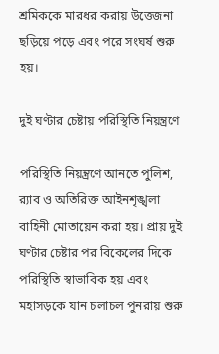শ্রমিককে মারধর করায় উত্তেজনা ছড়িয়ে পড়ে এবং পরে সংঘর্ষ শুরু হয়।

দুই ঘণ্টার চেষ্টায় পরিস্থিতি নিয়ন্ত্রণে

পরিস্থিতি নিয়ন্ত্রণে আনতে পুলিশ, র‌্যাব ও অতিরিক্ত আইনশৃঙ্খলা বাহিনী মোতায়েন করা হয়। প্রায় দুই ঘণ্টার চেষ্টার পর বিকেলের দিকে পরিস্থিতি স্বাভাবিক হয় এবং মহাসড়কে যান চলাচল পুনরায় শুরু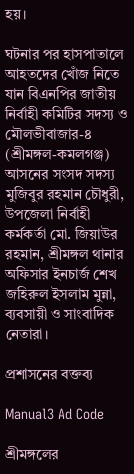হয়।

ঘটনার পর হাসপাতালে আহতদের খোঁজ নিতে যান বিএনপির জাতীয় নির্বাহী কমিটির সদস্য ও মৌলভীবাজার-৪ (শ্রীমঙ্গল-কমলগঞ্জ) আসনের সংসদ সদস্য মুজিবুর রহমান চৌধুরী, উপজেলা নির্বাহী কর্মকর্তা মো. জিয়াউর রহমান, শ্রীমঙ্গল থানার অফিসার ইনচার্জ শেখ জহিরুল ইসলাম মুন্না, ব্যবসায়ী ও সাংবাদিক নেতারা।

প্রশাসনের বক্তব্য

Manual3 Ad Code

শ্রীমঙ্গলের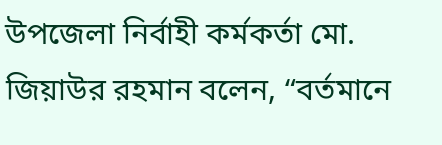উপজেলা নির্বাহী কর্মকর্তা মো. জিয়াউর রহমান বলেন, “বর্তমানে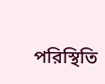পরিস্থিতি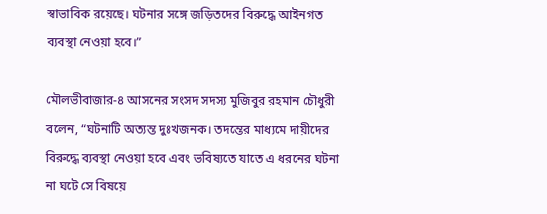স্বাভাবিক রয়েছে। ঘটনার সঙ্গে জড়িতদের বিরুদ্ধে আইনগত ব্যবস্থা নেওয়া হবে।”

মৌলভীবাজার-৪ আসনের সংসদ সদস্য মুজিবুর রহমান চৌধুরী বলেন, “ঘটনাটি অত্যন্ত দুঃখজনক। তদন্তের মাধ্যমে দায়ীদের বিরুদ্ধে ব্যবস্থা নেওয়া হবে এবং ভবিষ্যতে যাতে এ ধরনের ঘটনা না ঘটে সে বিষয়ে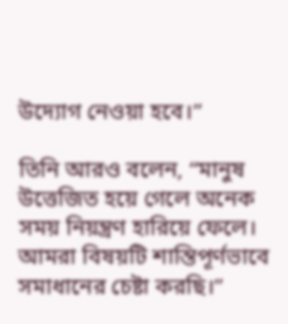উদ্যোগ নেওয়া হবে।”

তিনি আরও বলেন, “মানুষ উত্তেজিত হয়ে গেলে অনেক সময় নিয়ন্ত্রণ হারিয়ে ফেলে। আমরা বিষয়টি শান্তিপূর্ণভাবে সমাধানের চেষ্টা করছি।”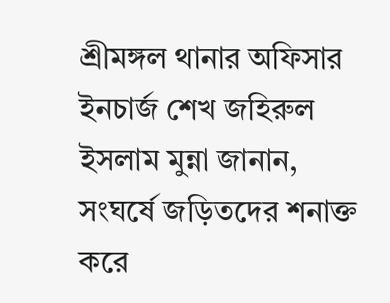শ্রীমঙ্গল থানার অফিসার ইনচার্জ শেখ জহিরুল ইসলাম মুন্না জানান, সংঘর্ষে জড়িতদের শনাক্ত করে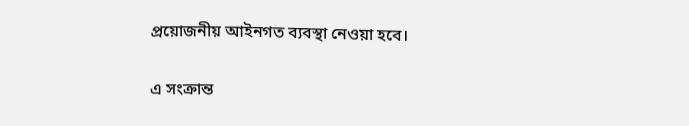প্রয়োজনীয় আইনগত ব্যবস্থা নেওয়া হবে।

এ সংক্রান্ত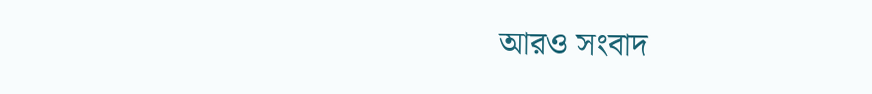আরও সংবাদ